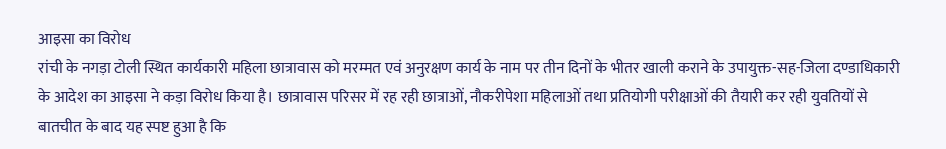आइसा का विरोध
रांची के नगड़ा टोली स्थित कार्यकारी महिला छात्रावास को मरम्मत एवं अनुरक्षण कार्य के नाम पर तीन दिनों के भीतर खाली कराने के उपायुक्त-सह-जिला दण्डाधिकारी के आदेश का आइसा ने कड़ा विरोध किया है। छात्रावास परिसर में रह रही छात्राओं, नौकरीपेशा महिलाओं तथा प्रतियोगी परीक्षाओं की तैयारी कर रही युवतियों से बातचीत के बाद यह स्पष्ट हुआ है कि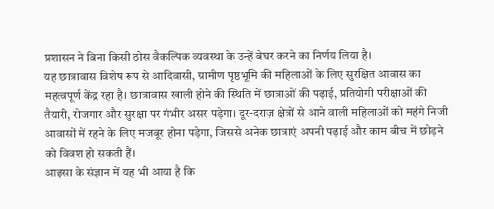प्रशासन ने बिना किसी ठोस वैकल्पिक व्यवस्था के उन्हें बेघर करने का निर्णय लिया है।
यह छात्रावास विशेष रूप से आदिवासी, ग्रामीण पृष्ठभूमि की महिलाओं के लिए सुरक्षित आवास का महत्वपूर्ण केंद्र रहा है। छात्रावास खाली होने की स्थिति में छात्राओं की पढ़ाई, प्रतियोगी परीक्षाओं की तैयारी, रोजगार और सुरक्षा पर गंभीर असर पड़ेगा। दूर-दराज़ क्षेत्रों से आने वाली महिलाओं को महंगे निजी आवासों में रहने के लिए मजबूर होना पड़ेगा, जिससे अनेक छात्राएं अपनी पढ़ाई और काम बीच में छोड़ने को विवश हो सकती हैं।
आइसा के संज्ञान में यह भी आया है कि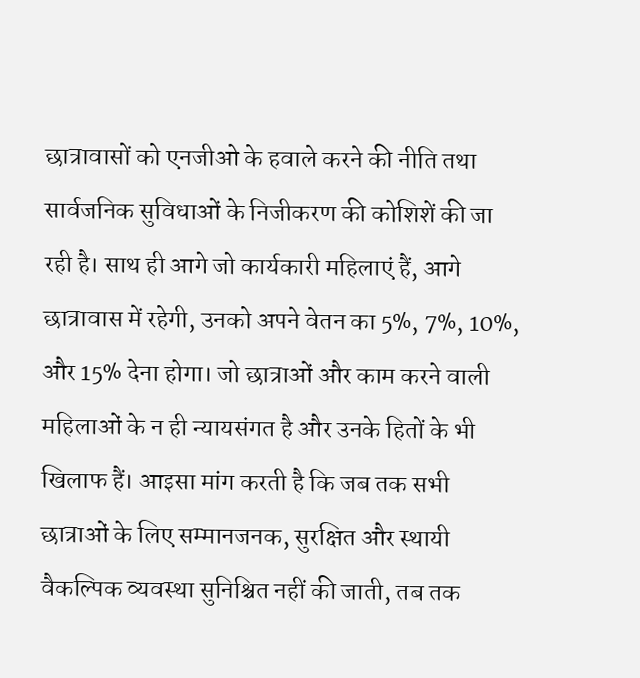छात्रावासों को एनजीओ के हवाले करने की नीति तथा सार्वजनिक सुविधाओं के निजीकरण की कोशिशें की जा रही है। साथ ही आगे जो कार्यकारी महिलाएं हैं, आगे छात्रावास में रहेगी, उनको अपने वेतन का 5%, 7%, 10%, और 15% देना होगा। जो छात्राओं और काम करने वाली महिलाओं के न ही न्यायसंगत है और उनके हितों के भी खिलाफ हैं। आइसा मांग करती है कि जब तक सभी छात्राओं के लिए सम्मानजनक, सुरक्षित और स्थायी वैकल्पिक व्यवस्था सुनिश्चित नहीं की जाती, तब तक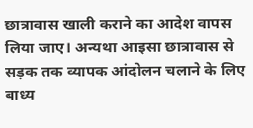छात्रावास खाली कराने का आदेश वापस लिया जाए। अन्यथा आइसा छात्रावास से सड़क तक व्यापक आंदोलन चलाने के लिए बाध्य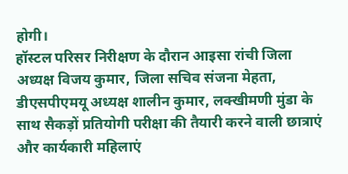होगी।
हॉस्टल परिसर निरीक्षण के दौरान आइसा रांची जिला अध्यक्ष विजय कुमार, जिला सचिव संजना मेहता, डीएसपीएमयू अध्यक्ष शालीन कुमार, लक्खीमणी मुंडा के साथ सैकड़ों प्रतियोगी परीक्षा की तैयारी करने वाली छात्राएं और कार्यकारी महिलाएं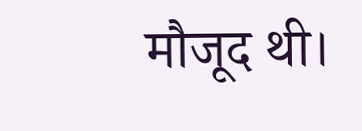मौजूद थी।